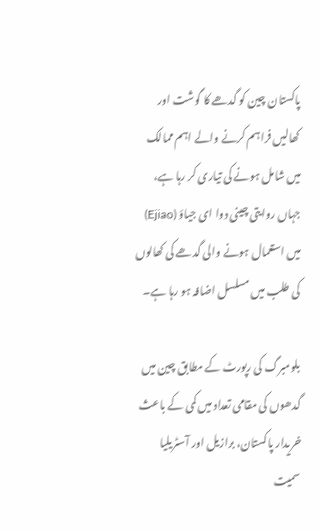پاکستان چین کو گدھے کا گوشت اور کھالیں فراہم کرنے والے اہم ممالک میں شامل ہونے کی تیاری کر رہا ہے، جہاں روایتی چینی دوا ای جیاؤ (Ejiao) میں استعمال ہونے والی گدھے کی کھالوں کی طلب میں مسلسل اضافہ ہو رہا ہے۔

بلومبرگ کی رپورٹ کے مطابق چین میں گدھوں کی مقامی تعداد میں کمی کے باعث خریدار پاکستان، برازیل اور آسٹریلیا سمیت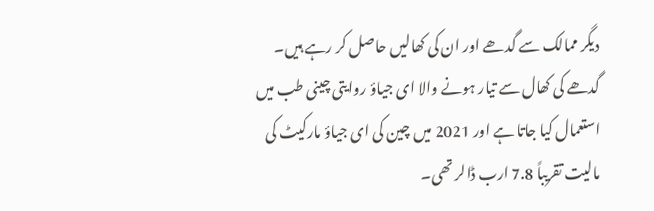دیگر ممالک سے گدھے اور ان کی کھالیں حاصل کر رہے ہیں۔ گدھے کی کھال سے تیار ہونے والا ای جیاؤ روایتی چینی طب میں استعمال کیا جاتا ہے اور 2021 میں چین کی ای جیاؤ مارکیٹ کی مالیت تقریباً 7.8 ارب ڈالر تھی۔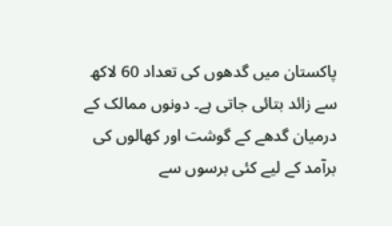پاکستان میں گدھوں کی تعداد 60 لاکھ سے زائد بتائی جاتی ہے۔ دونوں ممالک کے درمیان گدھے کے گوشت اور کھالوں کی برآمد کے لیے کئی برسوں سے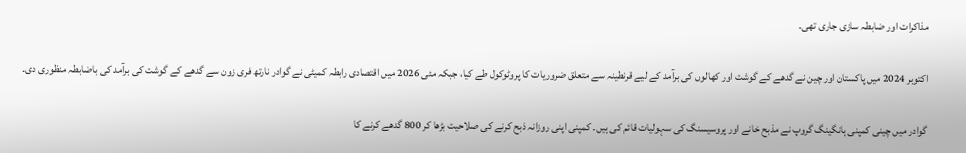مذاکرات اور ضابطہ سازی جاری تھی۔

اکتوبر 2024 میں پاکستان اور چین نے گدھے کے گوشت اور کھالوں کی برآمد کے لیے قرنطینہ سے متعلق ضروریات کا پروٹوکول طے کیا، جبکہ مئی 2026 میں اقتصادی رابطہ کمیٹی نے گوادر نارتھ فری زون سے گدھے کے گوشت کی برآمد کی باضابطہ منظوری دی۔

گوادر میں چینی کمپنی ہانگینگ گروپ نے مذبح خانے اور پروسیسنگ کی سہولیات قائم کی ہیں۔ کمپنی اپنی روزانہ ذبح کرنے کی صلاحیت بڑھا کر 800 گدھے کرنے کا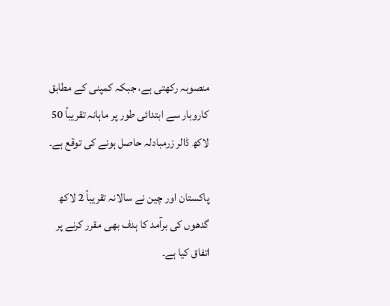منصوبہ رکھتی ہے، جبکہ کمپنی کے مطابق کاروبار سے ابتدائی طور پر ماہانہ تقریباً 50 لاکھ ڈالر زرمبادلہ حاصل ہونے کی توقع ہے۔

پاکستان اور چین نے سالانہ تقریباً 2 لاکھ گدھوں کی برآمد کا ہدف بھی مقرر کرنے پر اتفاق کیا ہے۔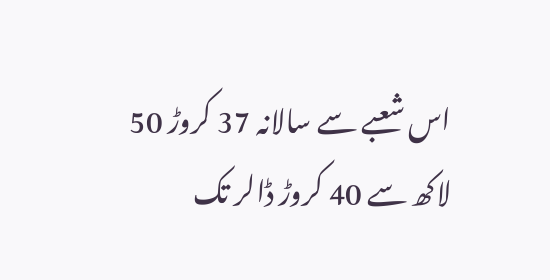اس شعبے سے سالانہ 37 کروڑ 50 لاکھ سے 40 کروڑ ڈالر تک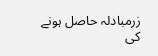زرمبادلہ حاصل ہونے کی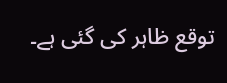توقع ظاہر کی گئی ہے۔